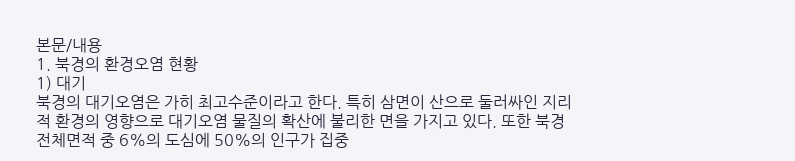본문/내용
1. 북경의 환경오염 현황
1) 대기
북경의 대기오염은 가히 최고수준이라고 한다. 특히 삼면이 산으로 둘러싸인 지리적 환경의 영향으로 대기오염 물질의 확산에 불리한 면을 가지고 있다. 또한 북경 전체면적 중 6%의 도심에 50%의 인구가 집중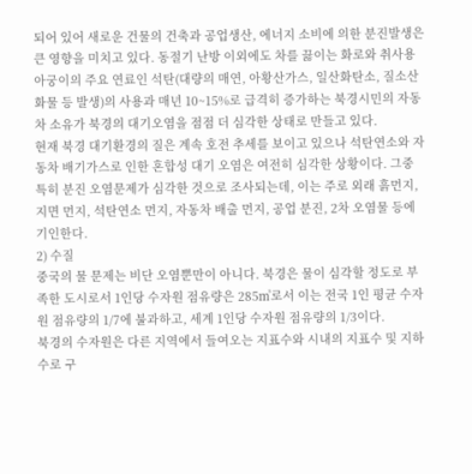되어 있어 새로운 건물의 건축과 공업생산, 에너지 소비에 의한 분진발생은 큰 영향을 미치고 있다. 동절기 난방 이외에도 차를 끓이는 화로와 취사용 아궁이의 주요 연료인 석탄(대량의 매연, 아황산가스, 일산화탄소, 질소산화물 등 발생)의 사용과 매년 10~15%로 급격히 증가하는 북경시민의 자동차 소유가 북경의 대기오염을 점점 더 심각한 상태로 만들고 있다.
현재 북경 대기환경의 질은 계속 호전 추세를 보이고 있으나 석탄연소와 자동차 배기가스로 인한 혼합성 대기 오염은 여전히 심각한 상황이다. 그중 특히 분진 오염문제가 심각한 것으로 조사되는데, 이는 주로 외래 흙먼지, 지면 먼지, 석탄연소 먼지, 자동차 배출 먼지, 공업 분진, 2차 오염물 등에 기인한다.
2) 수질
중국의 물 문제는 비단 오염뿐만이 아니다. 북경은 물이 심각할 정도로 부족한 도시로서 1인당 수자원 점유량은 285㎥로서 이는 전국 1인 평균 수자원 점유량의 1/7에 불과하고, 세계 1인당 수자원 점유량의 1/3이다.
북경의 수자원은 다른 지역에서 들여오는 지표수와 시내의 지표수 및 지하수로 구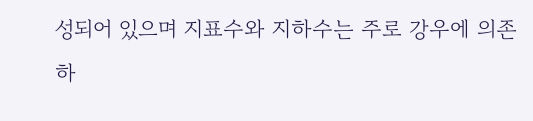성되어 있으며 지표수와 지하수는 주로 강우에 의존하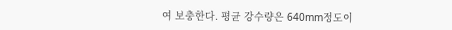여 보충한다. 평균 강수량은 640mm정도이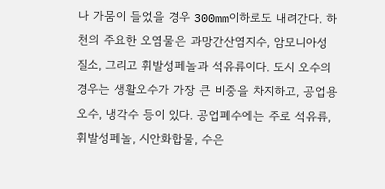나 가뭄이 들었을 경우 300mm이하로도 내려간다. 하천의 주요한 오염물은 과망간산염지수, 암모니아성 질소, 그리고 휘발성페놀과 석유류이다. 도시 오수의 경우는 생활오수가 가장 큰 비중을 차지하고, 공업용 오수, 냉각수 등이 있다. 공업폐수에는 주로 석유류, 휘발성페놀, 시안화합물, 수은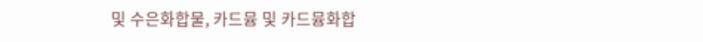및 수은화합물, 카드뮴 및 카드뮴화합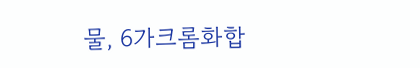물, 6가크롬화합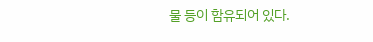물 등이 함유되어 있다.